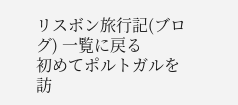リスボン旅行記(ブログ) 一覧に戻る
初めてポルトガルを訪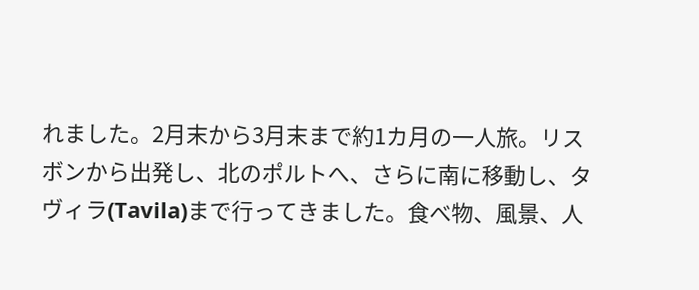れました。2月末から3月末まで約1カ月の一人旅。リスボンから出発し、北のポルトへ、さらに南に移動し、タヴィラ(Tavila)まで行ってきました。食べ物、風景、人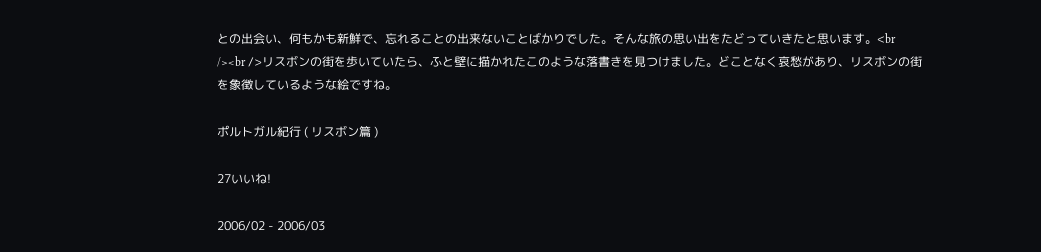との出会い、何もかも新鮮で、忘れることの出来ないことばかりでした。そんな旅の思い出をたどっていきたと思います。<br /><br />リスボンの街を歩いていたら、ふと壁に描かれたこのような落書きを見つけました。どことなく哀愁があり、リスボンの街を象徴しているような絵ですね。

ポルトガル紀行 ( リスボン篇 )

27いいね!

2006/02 - 2006/03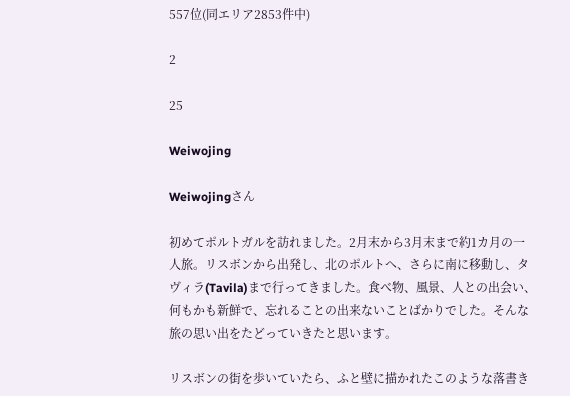557位(同エリア2853件中)

2

25

Weiwojing

Weiwojingさん

初めてポルトガルを訪れました。2月末から3月末まで約1カ月の一人旅。リスボンから出発し、北のポルトへ、さらに南に移動し、タヴィラ(Tavila)まで行ってきました。食べ物、風景、人との出会い、何もかも新鮮で、忘れることの出来ないことばかりでした。そんな旅の思い出をたどっていきたと思います。

リスボンの街を歩いていたら、ふと壁に描かれたこのような落書き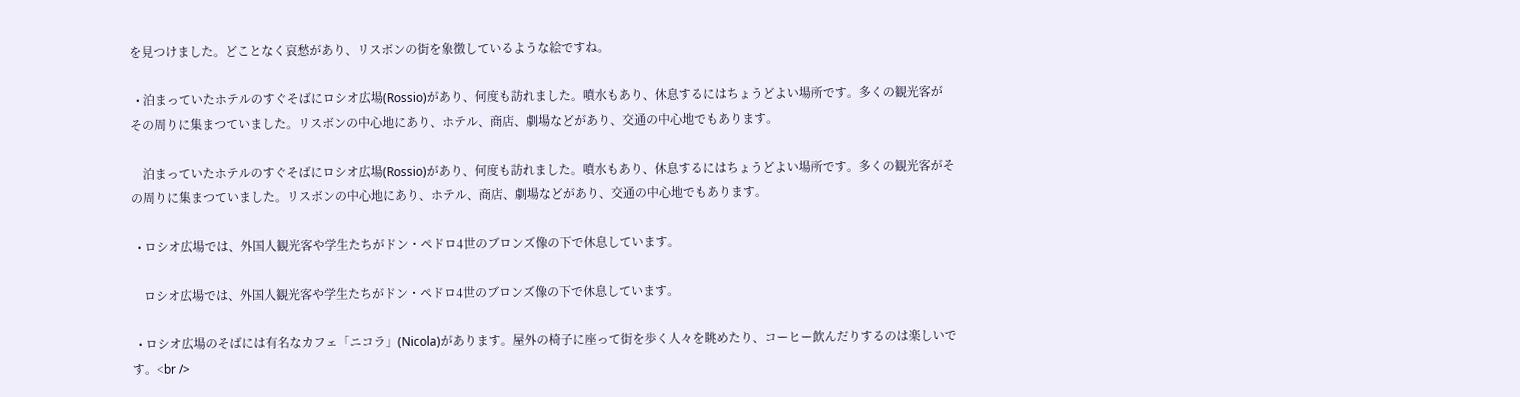を見つけました。どことなく哀愁があり、リスボンの街を象徴しているような絵ですね。

  • 泊まっていたホテルのすぐそばにロシオ広場(Rossio)があり、何度も訪れました。噴水もあり、休息するにはちょうどよい場所です。多くの観光客がその周りに集まつていました。リスボンの中心地にあり、ホテル、商店、劇場などがあり、交通の中心地でもあります。

    泊まっていたホテルのすぐそばにロシオ広場(Rossio)があり、何度も訪れました。噴水もあり、休息するにはちょうどよい場所です。多くの観光客がその周りに集まつていました。リスボンの中心地にあり、ホテル、商店、劇場などがあり、交通の中心地でもあります。

  • ロシオ広場では、外国人観光客や学生たちがドン・ペドロ4世のブロンズ像の下で休息しています。

    ロシオ広場では、外国人観光客や学生たちがドン・ペドロ4世のブロンズ像の下で休息しています。

  • ロシオ広場のそばには有名なカフェ「ニコラ」(Nicola)があります。屋外の椅子に座って街を歩く人々を眺めたり、コーヒー飲んだりするのは楽しいです。<br />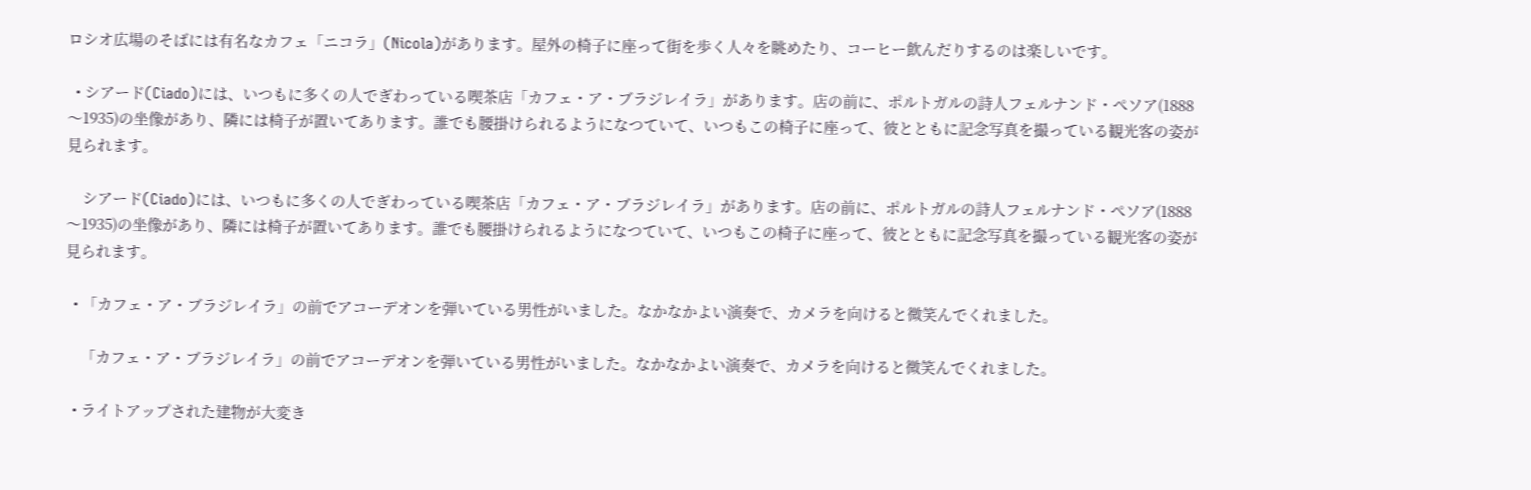ロシオ広場のそばには有名なカフェ「ニコラ」(Nicola)があります。屋外の椅子に座って街を歩く人々を眺めたり、コーヒー飲んだりするのは楽しいです。

  • シアード(Ciado)には、いつもに多くの人でぎわっている喫茶店「カフェ・ア・ブラジレイラ」があります。店の前に、ポルトガルの詩人フェルナンド・ぺソア(1888〜1935)の坐像があり、隣には椅子が置いてあります。誰でも腰掛けられるようになつていて、いつもこの椅子に座って、彼とともに記念写真を撮っている観光客の姿が見られます。

    シアード(Ciado)には、いつもに多くの人でぎわっている喫茶店「カフェ・ア・ブラジレイラ」があります。店の前に、ポルトガルの詩人フェルナンド・ぺソア(1888〜1935)の坐像があり、隣には椅子が置いてあります。誰でも腰掛けられるようになつていて、いつもこの椅子に座って、彼とともに記念写真を撮っている観光客の姿が見られます。

  • 「カフェ・ア・ブラジレイラ」の前でアコーデオンを弾いている男性がいました。なかなかよい演奏で、カメラを向けると微笑んでくれました。

    「カフェ・ア・ブラジレイラ」の前でアコーデオンを弾いている男性がいました。なかなかよい演奏で、カメラを向けると微笑んでくれました。

  • ライトアップされた建物が大変き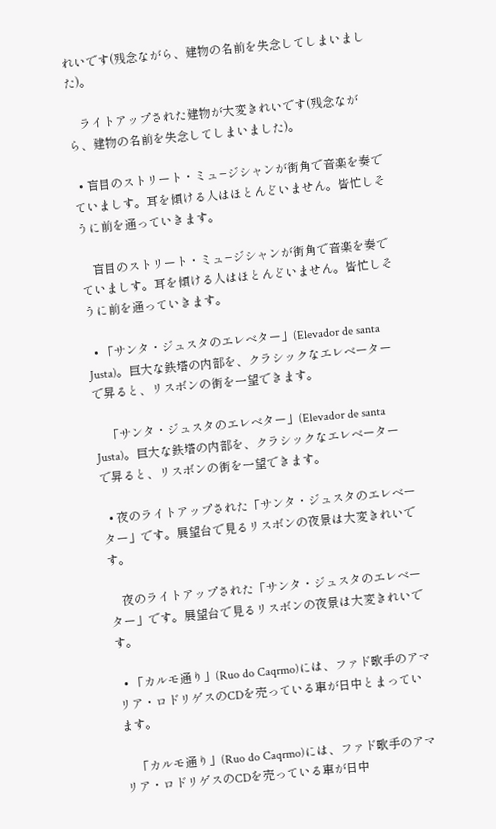れいです(残念ながら、建物の名前を失念してしまいました)。

    ライトアップされた建物が大変きれいです(残念ながら、建物の名前を失念してしまいました)。

  • 盲目のストリート・ミュ−ジシャンが街角で音楽を奏でていましす。耳を傾ける人はほとんどいません。皆忙しそうに前を通っていきます。

    盲目のストリート・ミュ−ジシャンが街角で音楽を奏でていましす。耳を傾ける人はほとんどいません。皆忙しそうに前を通っていきます。

  • 「サンタ・ジュスタのエレベター」(Elevador de santa Justa)。巨大な鉄塔の内部を、クラシックなエレベーターで昇ると、リスボンの街を一望できます。

    「サンタ・ジュスタのエレベター」(Elevador de santa Justa)。巨大な鉄塔の内部を、クラシックなエレベーターで昇ると、リスボンの街を一望できます。

  • 夜のライトアップされた「サンタ・ジュスタのエレベーター」です。展望台で見るリスボンの夜景は大変きれいです。

    夜のライトアップされた「サンタ・ジュスタのエレベーター」です。展望台で見るリスボンの夜景は大変きれいです。

  • 「カルモ通り」(Ruo do Caqrmo)には、ファド歌手のアマリア・ロドリゲスのCDを売っている車が日中とまっています。

    「カルモ通り」(Ruo do Caqrmo)には、ファド歌手のアマリア・ロドリゲスのCDを売っている車が日中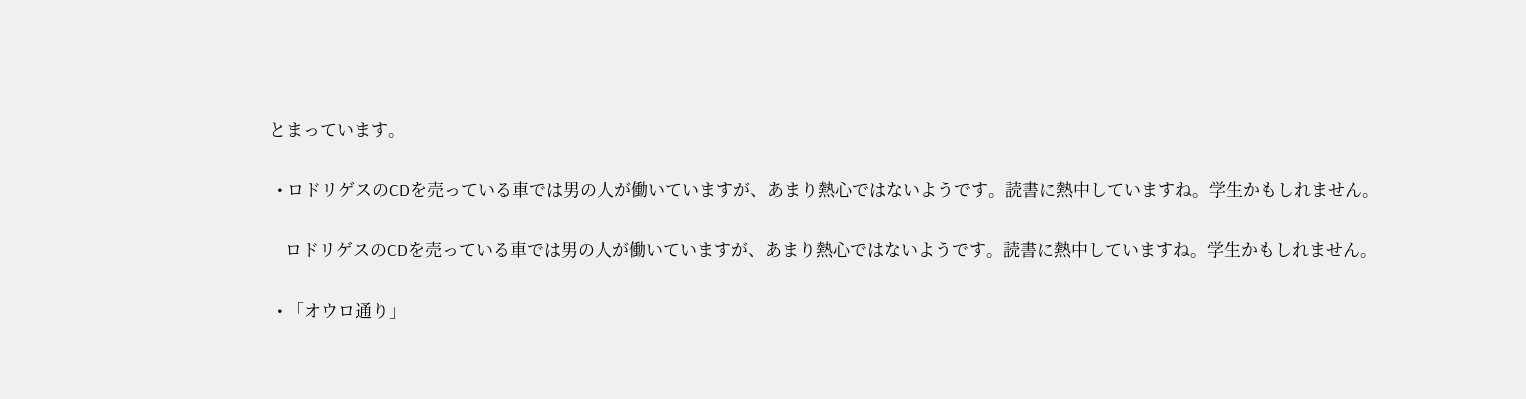とまっています。

  • ロドリゲスのCDを売っている車では男の人が働いていますが、あまり熱心ではないようです。読書に熱中していますね。学生かもしれません。

    ロドリゲスのCDを売っている車では男の人が働いていますが、あまり熱心ではないようです。読書に熱中していますね。学生かもしれません。

  • 「オウロ通り」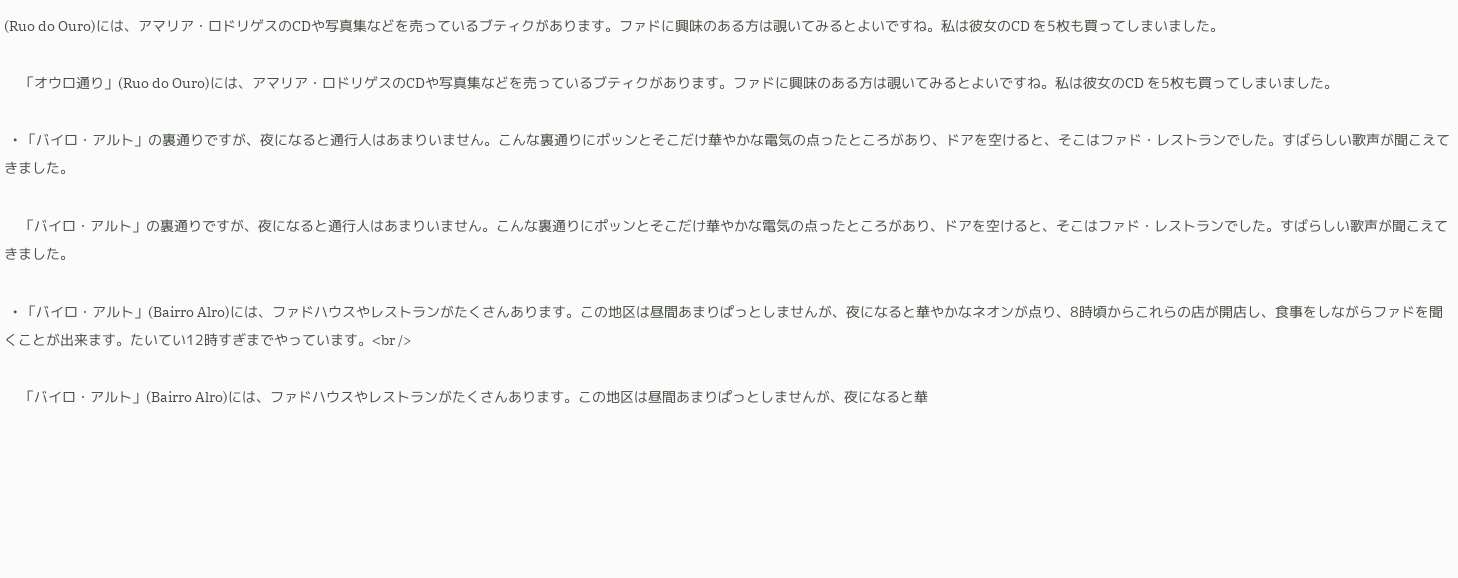(Ruo do Ouro)には、アマリア・ロドリゲスのCDや写真集などを売っているブティクがあります。ファドに興味のある方は覗いてみるとよいですね。私は彼女のCD を5枚も買ってしまいました。

    「オウロ通り」(Ruo do Ouro)には、アマリア・ロドリゲスのCDや写真集などを売っているブティクがあります。ファドに興味のある方は覗いてみるとよいですね。私は彼女のCD を5枚も買ってしまいました。

  • 「バイロ・アルト」の裏通りですが、夜になると通行人はあまりいません。こんな裏通りにポッンとそこだけ華やかな電気の点ったところがあり、ドアを空けると、そこはファド・レストランでした。すばらしい歌声が聞こえてきました。

    「バイロ・アルト」の裏通りですが、夜になると通行人はあまりいません。こんな裏通りにポッンとそこだけ華やかな電気の点ったところがあり、ドアを空けると、そこはファド・レストランでした。すばらしい歌声が聞こえてきました。

  • 「バイロ・アルト」(Bairro Alro)には、ファドハウスやレストランがたくさんあります。この地区は昼間あまりぱっとしませんが、夜になると華やかなネオンが点り、8時頃からこれらの店が開店し、食事をしながらファドを聞くことが出来ます。たいてい12時すぎまでやっています。<br />

    「バイロ・アルト」(Bairro Alro)には、ファドハウスやレストランがたくさんあります。この地区は昼間あまりぱっとしませんが、夜になると華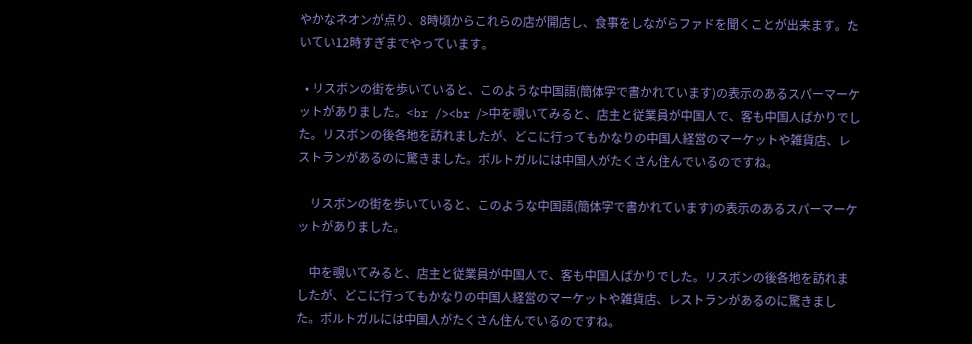やかなネオンが点り、8時頃からこれらの店が開店し、食事をしながらファドを聞くことが出来ます。たいてい12時すぎまでやっています。

  • リスボンの街を歩いていると、このような中国語(簡体字で書かれています)の表示のあるスパーマーケットがありました。<br /><br />中を覗いてみると、店主と従業員が中国人で、客も中国人ばかりでした。リスボンの後各地を訪れましたが、どこに行ってもかなりの中国人経営のマーケットや雑貨店、レストランがあるのに驚きました。ポルトガルには中国人がたくさん住んでいるのですね。

    リスボンの街を歩いていると、このような中国語(簡体字で書かれています)の表示のあるスパーマーケットがありました。

    中を覗いてみると、店主と従業員が中国人で、客も中国人ばかりでした。リスボンの後各地を訪れましたが、どこに行ってもかなりの中国人経営のマーケットや雑貨店、レストランがあるのに驚きました。ポルトガルには中国人がたくさん住んでいるのですね。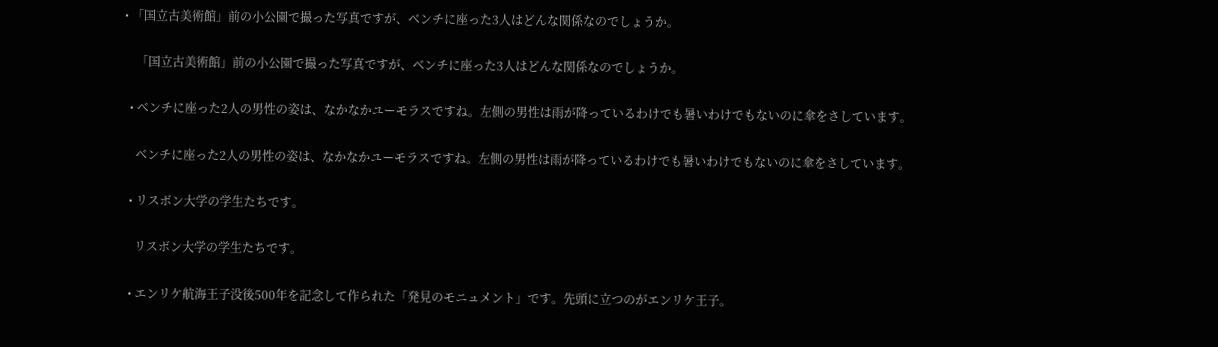• 「国立古美術館」前の小公園で撮った写真ですが、ベンチに座った3人はどんな関係なのでしょうか。

    「国立古美術館」前の小公園で撮った写真ですが、ベンチに座った3人はどんな関係なのでしょうか。

  • ベンチに座った2人の男性の姿は、なかなかユーモラスですね。左側の男性は雨が降っているわけでも暑いわけでもないのに傘をさしています。

    ベンチに座った2人の男性の姿は、なかなかユーモラスですね。左側の男性は雨が降っているわけでも暑いわけでもないのに傘をさしています。

  • リスボン大学の学生たちです。

    リスボン大学の学生たちです。

  • エンリケ航海王子没後500年を記念して作られた「発見のモニュメント」です。先頭に立つのがエンリケ王子。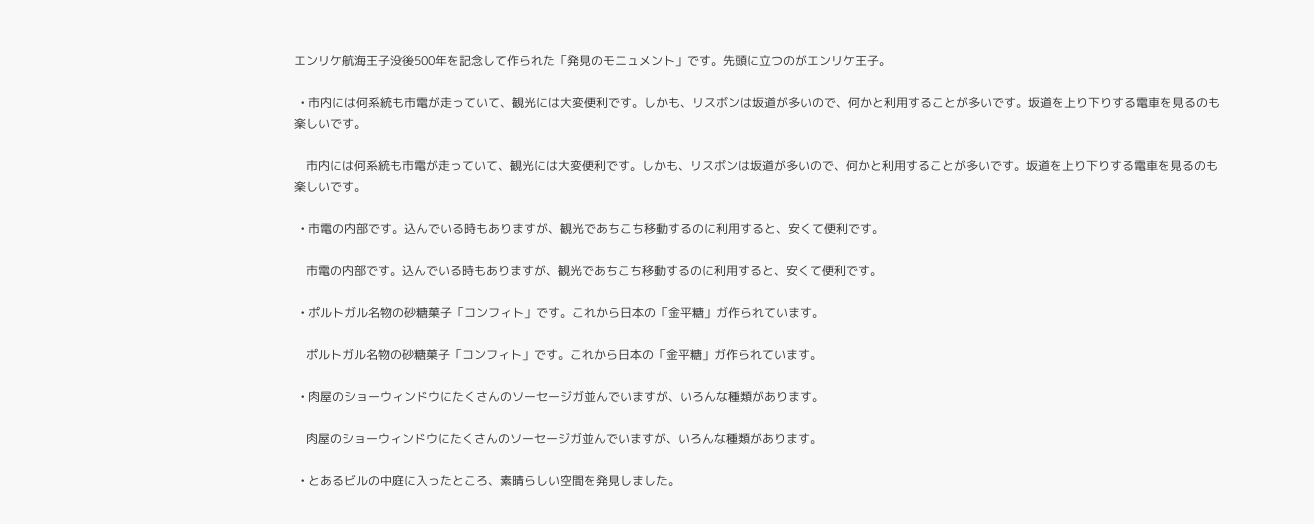エンリケ航海王子没後500年を記念して作られた「発見のモニュメント」です。先頭に立つのがエンリケ王子。

  • 市内には何系統も市電が走っていて、観光には大変便利です。しかも、リスボンは坂道が多いので、何かと利用することが多いです。坂道を上り下りする電車を見るのも楽しいです。

    市内には何系統も市電が走っていて、観光には大変便利です。しかも、リスボンは坂道が多いので、何かと利用することが多いです。坂道を上り下りする電車を見るのも楽しいです。

  • 市電の内部です。込んでいる時もありますが、観光であちこち移動するのに利用すると、安くて便利です。

    市電の内部です。込んでいる時もありますが、観光であちこち移動するのに利用すると、安くて便利です。

  • ポルトガル名物の砂糖菓子「コンフィト」です。これから日本の「金平糖」ガ作られています。

    ポルトガル名物の砂糖菓子「コンフィト」です。これから日本の「金平糖」ガ作られています。

  • 肉屋のショーウィンドウにたくさんのソーセージガ並んでいますが、いろんな種類があります。

    肉屋のショーウィンドウにたくさんのソーセージガ並んでいますが、いろんな種類があります。

  • とあるビルの中庭に入ったところ、素晴らしい空間を発見しました。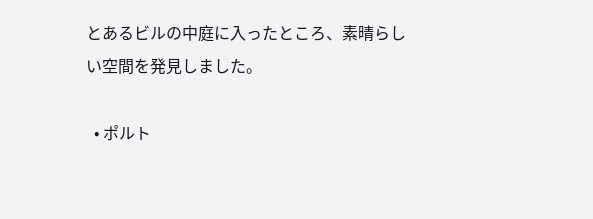とあるビルの中庭に入ったところ、素晴らしい空間を発見しました。

  • ポルト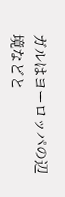ガルはヨーロッパの辺境などと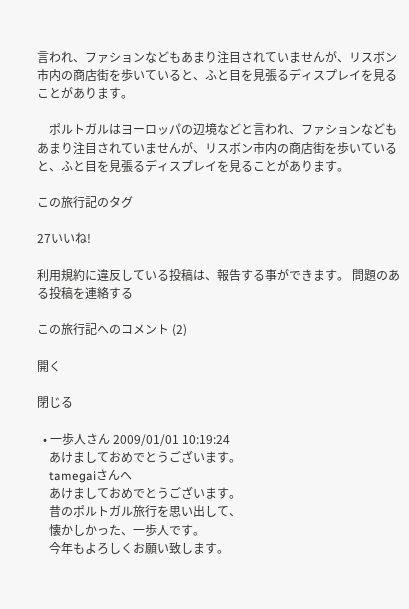言われ、ファションなどもあまり注目されていませんが、リスボン市内の商店街を歩いていると、ふと目を見張るディスプレイを見ることがあります。

    ポルトガルはヨーロッパの辺境などと言われ、ファションなどもあまり注目されていませんが、リスボン市内の商店街を歩いていると、ふと目を見張るディスプレイを見ることがあります。

この旅行記のタグ

27いいね!

利用規約に違反している投稿は、報告する事ができます。 問題のある投稿を連絡する

この旅行記へのコメント (2)

開く

閉じる

  • 一歩人さん 2009/01/01 10:19:24
    あけましておめでとうございます。
    tamegaiさんへ
    あけましておめでとうございます。
    昔のポルトガル旅行を思い出して、
    懐かしかった、一歩人です。
    今年もよろしくお願い致します。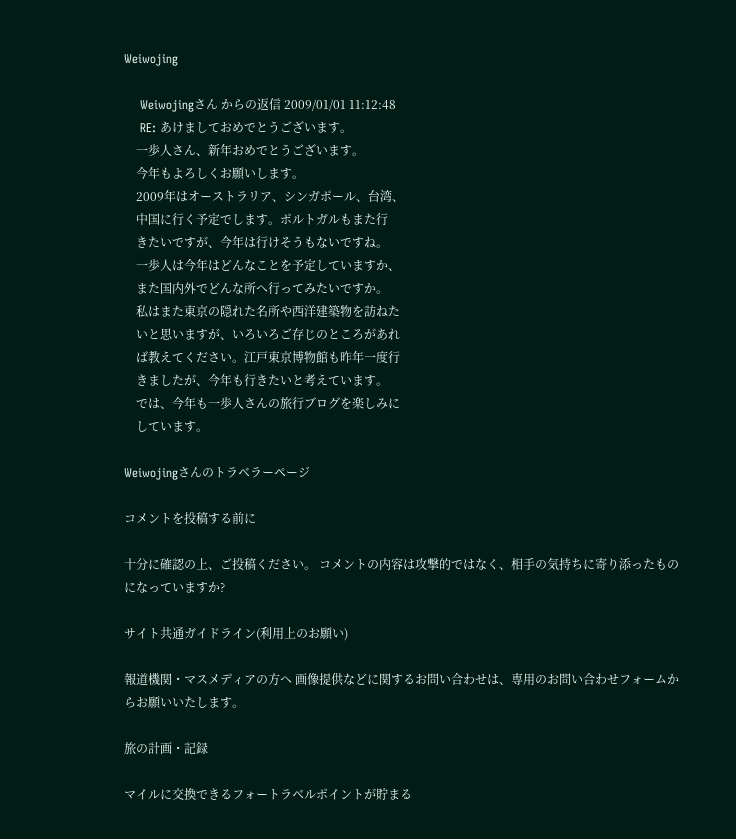Weiwojing

    Weiwojingさん からの返信 2009/01/01 11:12:48
    RE: あけましておめでとうございます。
    一歩人さん、新年おめでとうございます。
    今年もよろしくお願いします。
    2009年はオーストラリア、シンガポール、台湾、
    中国に行く予定でします。ポルトガルもまた行
    きたいですが、今年は行けそうもないですね。
    一歩人は今年はどんなことを予定していますか、
    また国内外でどんな所へ行ってみたいですか。
    私はまた東京の隠れた名所や西洋建築物を訪ねた
    いと思いますが、いろいろご存じのところがあれ
    ば教えてください。江戸東京博物館も昨年一度行
    きましたが、今年も行きたいと考えています。
    では、今年も一歩人さんの旅行ブログを楽しみに
    しています。

Weiwojingさんのトラベラーページ

コメントを投稿する前に

十分に確認の上、ご投稿ください。 コメントの内容は攻撃的ではなく、相手の気持ちに寄り添ったものになっていますか?

サイト共通ガイドライン(利用上のお願い)

報道機関・マスメディアの方へ 画像提供などに関するお問い合わせは、専用のお問い合わせフォームからお願いいたします。

旅の計画・記録

マイルに交換できるフォートラベルポイントが貯まる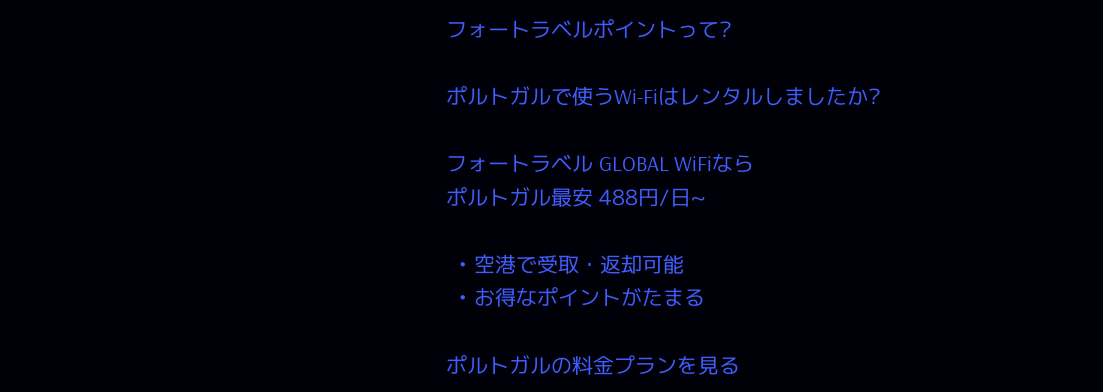フォートラベルポイントって?

ポルトガルで使うWi-Fiはレンタルしましたか?

フォートラベル GLOBAL WiFiなら
ポルトガル最安 488円/日~

  • 空港で受取・返却可能
  • お得なポイントがたまる

ポルトガルの料金プランを見る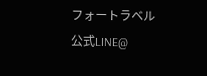フォートラベル公式LINE@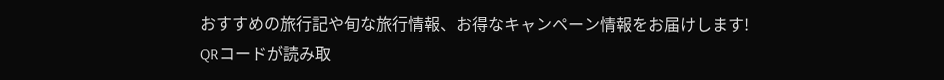おすすめの旅行記や旬な旅行情報、お得なキャンペーン情報をお届けします!
QRコードが読み取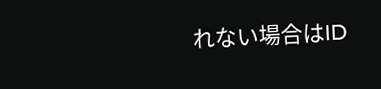れない場合はID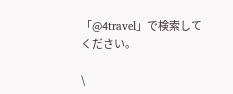「@4travel」で検索してください。

\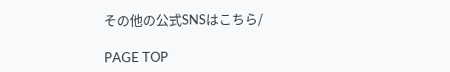その他の公式SNSはこちら/

PAGE TOP